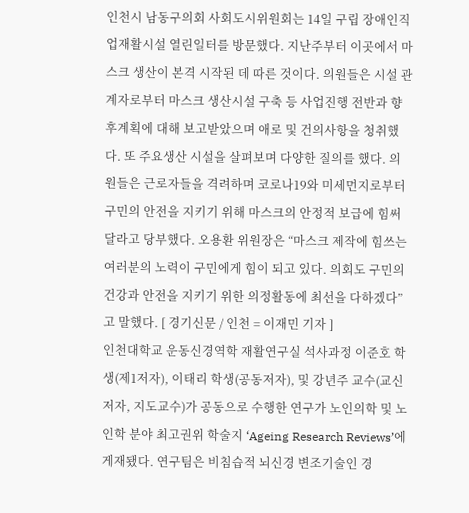인천시 남동구의회 사회도시위원회는 14일 구립 장애인직업재활시설 열린일터를 방문했다. 지난주부터 이곳에서 마스크 생산이 본격 시작된 데 따른 것이다. 의원들은 시설 관계자로부터 마스크 생산시설 구축 등 사업진행 전반과 향후계획에 대해 보고받았으며 애로 및 건의사항을 청취했다. 또 주요생산 시설을 살펴보며 다양한 질의를 했다. 의원들은 근로자들을 격려하며 코로나19와 미세먼지로부터 구민의 안전을 지키기 위해 마스크의 안정적 보급에 힘써달라고 당부했다. 오용환 위원장은 “마스크 제작에 힘쓰는 여러분의 노력이 구민에게 힘이 되고 있다. 의회도 구민의 건강과 안전을 지키기 위한 의정활동에 최선을 다하겠다”고 말했다. [ 경기신문 / 인천 = 이재민 기자 ]
인천대학교 운동신경역학 재활연구실 석사과정 이준호 학생(제1저자), 이태리 학생(공동저자), 및 강년주 교수(교신저자, 지도교수)가 공동으로 수행한 연구가 노인의학 및 노인학 분야 최고권위 학술지 ‘Ageing Research Reviews’에 게재됐다. 연구팀은 비침습적 뇌신경 변조기술인 경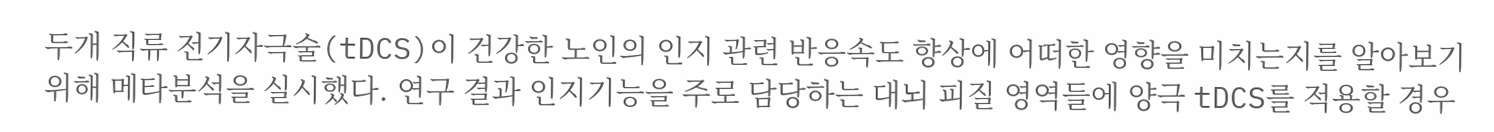두개 직류 전기자극술(tDCS)이 건강한 노인의 인지 관련 반응속도 향상에 어떠한 영향을 미치는지를 알아보기 위해 메타분석을 실시했다. 연구 결과 인지기능을 주로 담당하는 대뇌 피질 영역들에 양극 tDCS를 적용할 경우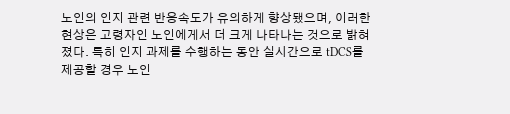노인의 인지 관련 반응속도가 유의하게 향상됐으며, 이러한 현상은 고령자인 노인에게서 더 크게 나타나는 것으로 밝혀졌다. 특히 인지 과제를 수행하는 동안 실시간으로 tDCS를 제공할 경우 노인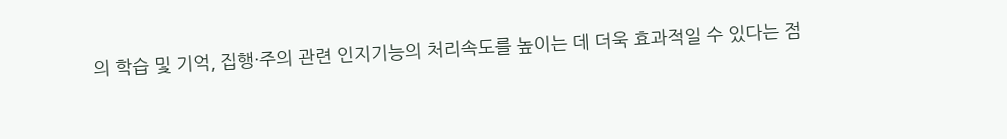의 학습 및 기억, 집행·주의 관련 인지기능의 처리속도를 높이는 데 더욱 효과적일 수 있다는 점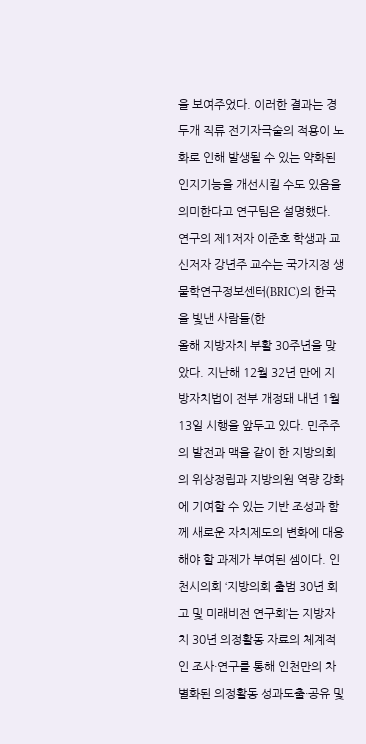을 보여주었다. 이러한 결과는 경두개 직류 전기자극술의 적용이 노화로 인해 발생될 수 있는 약화된 인지기능을 개선시킬 수도 있음을 의미한다고 연구팀은 설명했다. 연구의 제1저자 이준호 학생과 교신저자 강년주 교수는 국가지정 생물학연구정보센터(BRIC)의 한국을 빛낸 사람들(한
올해 지방자치 부활 30주년을 맞았다. 지난해 12월 32년 만에 지방자치법이 전부 개정돼 내년 1월13일 시행을 앞두고 있다. 민주주의 발전과 맥을 같이 한 지방의회의 위상정립과 지방의원 역량 강화에 기여할 수 있는 기반 조성과 함께 새로운 자치제도의 변화에 대응해야 할 과제가 부여된 셈이다. 인천시의회 ‘지방의회 출범 30년 회고 및 미래비전 연구회’는 지방자치 30년 의정활동 자료의 체계적인 조사·연구를 통해 인천만의 차별화된 의정활동 성과도출·공유 및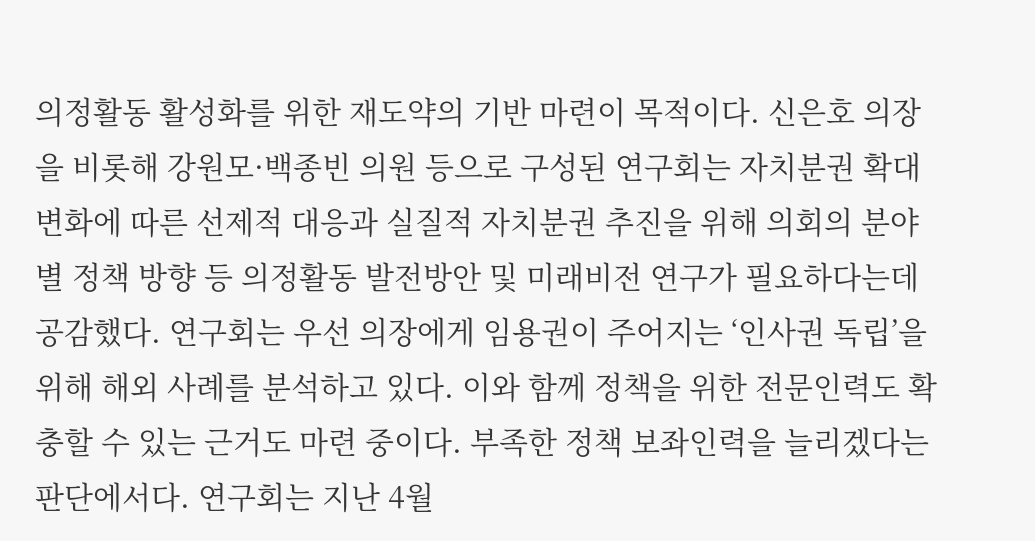의정활동 활성화를 위한 재도약의 기반 마련이 목적이다. 신은호 의장을 비롯해 강원모·백종빈 의원 등으로 구성된 연구회는 자치분권 확대 변화에 따른 선제적 대응과 실질적 자치분권 추진을 위해 의회의 분야별 정책 방향 등 의정활동 발전방안 및 미래비전 연구가 필요하다는데 공감했다. 연구회는 우선 의장에게 임용권이 주어지는 ‘인사권 독립’을 위해 해외 사례를 분석하고 있다. 이와 함께 정책을 위한 전문인력도 확충할 수 있는 근거도 마련 중이다. 부족한 정책 보좌인력을 늘리겠다는 판단에서다. 연구회는 지난 4월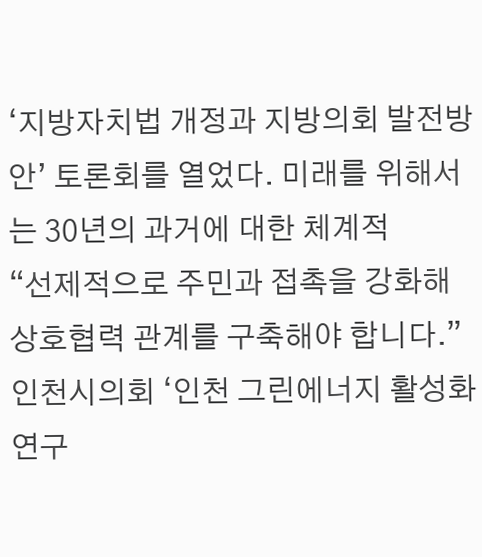‘지방자치법 개정과 지방의회 발전방안’ 토론회를 열었다. 미래를 위해서는 30년의 과거에 대한 체계적
“선제적으로 주민과 접촉을 강화해 상호협력 관계를 구축해야 합니다.” 인천시의회 ‘인천 그린에너지 활성화 연구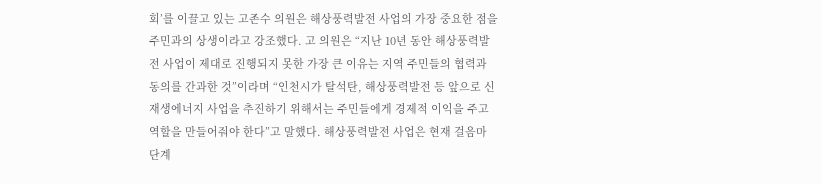회’를 이끌고 있는 고존수 의원은 해상풍력발전 사업의 가장 중요한 점을 주민과의 상생이라고 강조했다. 고 의원은 “지난 10년 동안 해상풍력발전 사업이 제대로 진행되지 못한 가장 큰 이유는 지역 주민들의 협력과 동의를 간과한 것”이라며 “인천시가 탈석탄, 해상풍력발전 등 앞으로 신재생에너지 사업을 추진하기 위해서는 주민들에게 경제적 이익을 주고 역할을 만들어줘야 한다”고 말했다. 해상풍력발전 사업은 현재 걸음마 단계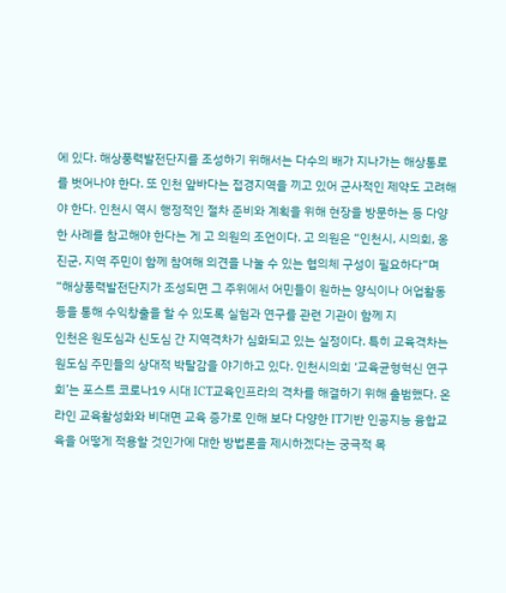에 있다. 해상풍력발전단지를 조성하기 위해서는 다수의 배가 지나가는 해상통로를 벗어나야 한다. 또 인천 앞바다는 접경지역을 끼고 있어 군사적인 제약도 고려해야 한다. 인천시 역시 행정적인 절차 준비와 계획을 위해 현장을 방문하는 등 다양한 사례를 참고해야 한다는 게 고 의원의 조언이다. 고 의원은 “인천시, 시의회, 옹진군, 지역 주민이 함께 참여해 의견을 나눌 수 있는 협의체 구성이 필요하다”며 “해상풍력발전단지가 조성되면 그 주위에서 어민들이 원하는 양식이나 어업활동 등을 통해 수익창출을 할 수 있도록 실험과 연구를 관련 기관이 함께 지
인천은 원도심과 신도심 간 지역격차가 심화되고 있는 실정이다. 특히 교육격차는 원도심 주민들의 상대적 박탈감을 야기하고 있다. 인천시의회 ‘교육균형혁신 연구회’는 포스트 코로나19 시대 ICT교육인프라의 격차를 해결하기 위해 출범했다. 온라인 교육활성화와 비대면 교육 증가로 인해 보다 다양한 IT기반 인공지능 융합교육을 어떻게 적용할 것인가에 대한 방법론을 제시하겠다는 궁극적 목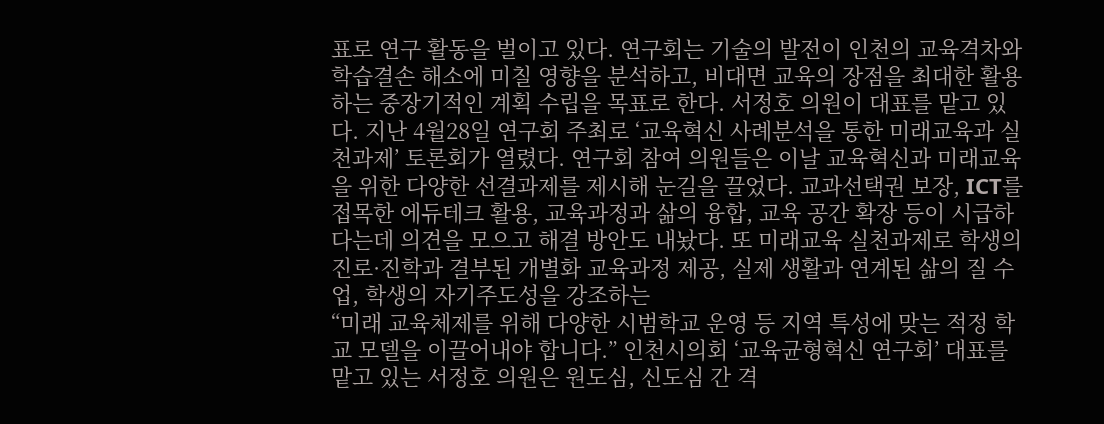표로 연구 활동을 벌이고 있다. 연구회는 기술의 발전이 인천의 교육격차와 학습결손 해소에 미칠 영향을 분석하고, 비대면 교육의 장점을 최대한 활용하는 중장기적인 계획 수립을 목표로 한다. 서정호 의원이 대표를 맡고 있다. 지난 4월28일 연구회 주최로 ‘교육혁신 사례분석을 통한 미래교육과 실천과제’ 토론회가 열렸다. 연구회 참여 의원들은 이날 교육혁신과 미래교육을 위한 다양한 선결과제를 제시해 눈길을 끌었다. 교과선택권 보장, ICT를 접목한 에듀테크 활용, 교육과정과 삶의 융합, 교육 공간 확장 등이 시급하다는데 의견을 모으고 해결 방안도 내놨다. 또 미래교육 실천과제로 학생의 진로·진학과 결부된 개별화 교육과정 제공, 실제 생활과 연계된 삶의 질 수업, 학생의 자기주도성을 강조하는
“미래 교육체제를 위해 다양한 시범학교 운영 등 지역 특성에 맞는 적정 학교 모델을 이끌어내야 합니다.” 인천시의회 ‘교육균형혁신 연구회’ 대표를 맡고 있는 서정호 의원은 원도심, 신도심 간 격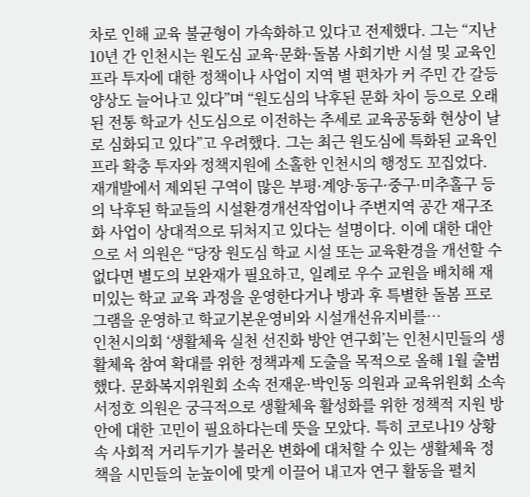차로 인해 교육 불균형이 가속화하고 있다고 전제했다. 그는 “지난 10년 간 인천시는 원도심 교육·문화·돌봄 사회기반 시설 및 교육인프라 투자에 대한 정책이나 사업이 지역 별 편차가 커 주민 간 갈등 양상도 늘어나고 있다”며 “원도심의 낙후된 문화 차이 등으로 오래된 전통 학교가 신도심으로 이전하는 추세로 교육공동화 현상이 날로 심화되고 있다”고 우려했다. 그는 최근 원도심에 특화된 교육인프라 확충 투자와 정책지원에 소홀한 인천시의 행정도 꼬집었다. 재개발에서 제외된 구역이 많은 부평·계양·동구·중구·미추홀구 등의 낙후된 학교들의 시설환경개선작업이나 주변지역 공간 재구조화 사업이 상대적으로 뒤처지고 있다는 설명이다. 이에 대한 대안으로 서 의원은 “당장 원도심 학교 시설 또는 교육환경을 개선할 수 없다면 별도의 보완재가 필요하고, 일례로 우수 교원을 배치해 재미있는 학교 교육 과정을 운영한다거나 방과 후 특별한 돌봄 프로그램을 운영하고 학교기본운영비와 시설개선유지비를…
인천시의회 ‘생활체육 실천 선진화 방안 연구회’는 인천시민들의 생활체육 참여 확대를 위한 정책과제 도출을 목적으로 올해 1월 출범했다. 문화복지위원회 소속 전재운·박인동 의원과 교육위원회 소속 서정호 의원은 궁극적으로 생활체육 활성화를 위한 정책적 지원 방안에 대한 고민이 필요하다는데 뜻을 모았다. 특히 코로나19 상황 속 사회적 거리두기가 불러온 변화에 대처할 수 있는 생활체육 정책을 시민들의 눈높이에 맞게 이끌어 내고자 연구 활동을 펼치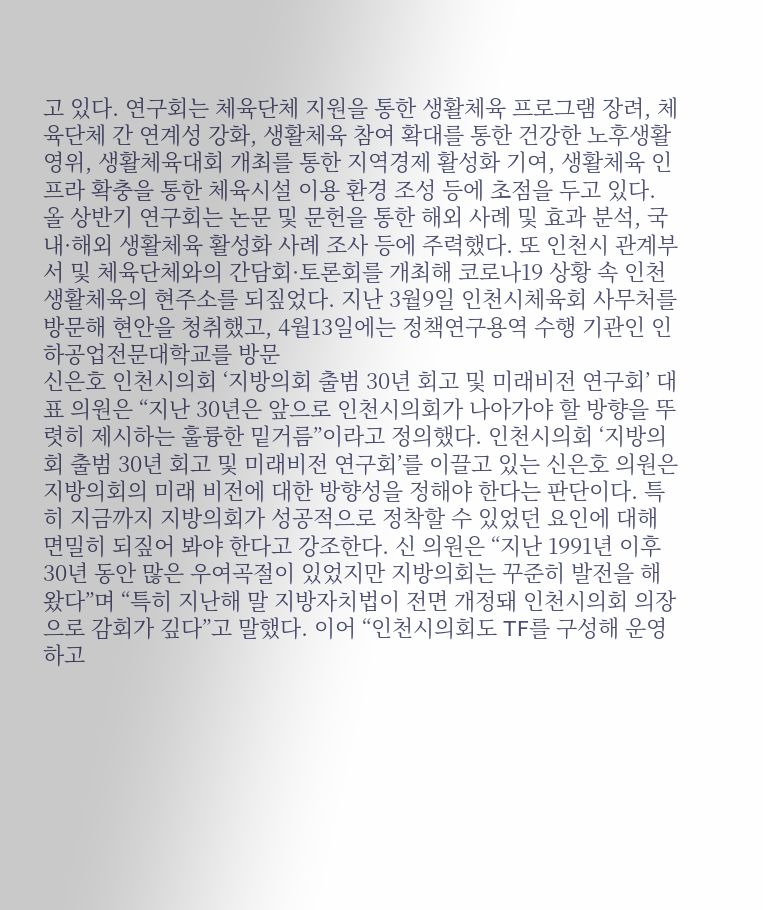고 있다. 연구회는 체육단체 지원을 통한 생활체육 프로그램 장려, 체육단체 간 연계성 강화, 생활체육 참여 확대를 통한 건강한 노후생활 영위, 생활체육대회 개최를 통한 지역경제 활성화 기여, 생활체육 인프라 확충을 통한 체육시설 이용 환경 조성 등에 초점을 두고 있다. 올 상반기 연구회는 논문 및 문헌을 통한 해외 사례 및 효과 분석, 국내·해외 생활체육 활성화 사례 조사 등에 주력했다. 또 인천시 관계부서 및 체육단체와의 간담회·토론회를 개최해 코로나19 상황 속 인천 생활체육의 현주소를 되짚었다. 지난 3월9일 인천시체육회 사무처를 방문해 현안을 청취했고, 4월13일에는 정책연구용역 수행 기관인 인하공업전문대학교를 방문
신은호 인천시의회 ‘지방의회 출범 30년 회고 및 미래비전 연구회’ 대표 의원은 “지난 30년은 앞으로 인천시의회가 나아가야 할 방향을 뚜렷히 제시하는 훌륭한 밑거름”이라고 정의했다. 인천시의회 ‘지방의회 출범 30년 회고 및 미래비전 연구회’를 이끌고 있는 신은호 의원은 지방의회의 미래 비전에 대한 방향성을 정해야 한다는 판단이다. 특히 지금까지 지방의회가 성공적으로 정착할 수 있었던 요인에 대해 면밀히 되짚어 봐야 한다고 강조한다. 신 의원은 “지난 1991년 이후 30년 동안 많은 우여곡절이 있었지만 지방의회는 꾸준히 발전을 해왔다”며 “특히 지난해 말 지방자치법이 전면 개정돼 인천시의회 의장으로 감회가 깊다”고 말했다. 이어 “인천시의회도 TF를 구성해 운영하고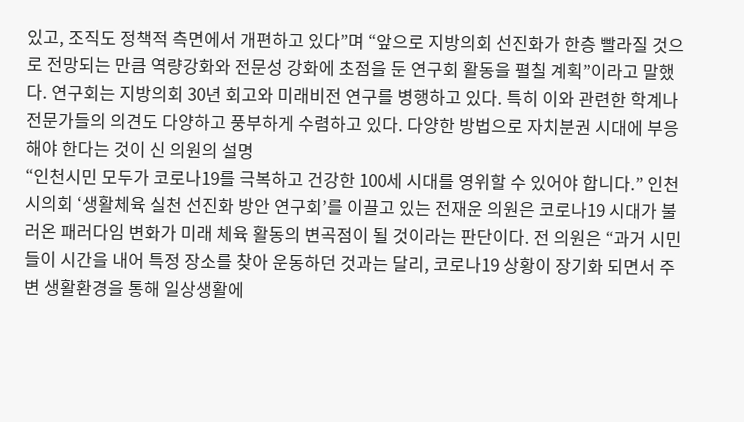있고, 조직도 정책적 측면에서 개편하고 있다”며 “앞으로 지방의회 선진화가 한층 빨라질 것으로 전망되는 만큼 역량강화와 전문성 강화에 초점을 둔 연구회 활동을 펼칠 계획”이라고 말했다. 연구회는 지방의회 30년 회고와 미래비전 연구를 병행하고 있다. 특히 이와 관련한 학계나 전문가들의 의견도 다양하고 풍부하게 수렴하고 있다. 다양한 방법으로 자치분권 시대에 부응해야 한다는 것이 신 의원의 설명
“인천시민 모두가 코로나19를 극복하고 건강한 100세 시대를 영위할 수 있어야 합니다.” 인천시의회 ‘생활체육 실천 선진화 방안 연구회’를 이끌고 있는 전재운 의원은 코로나19 시대가 불러온 패러다임 변화가 미래 체육 활동의 변곡점이 될 것이라는 판단이다. 전 의원은 “과거 시민들이 시간을 내어 특정 장소를 찾아 운동하던 것과는 달리, 코로나19 상황이 장기화 되면서 주변 생활환경을 통해 일상생활에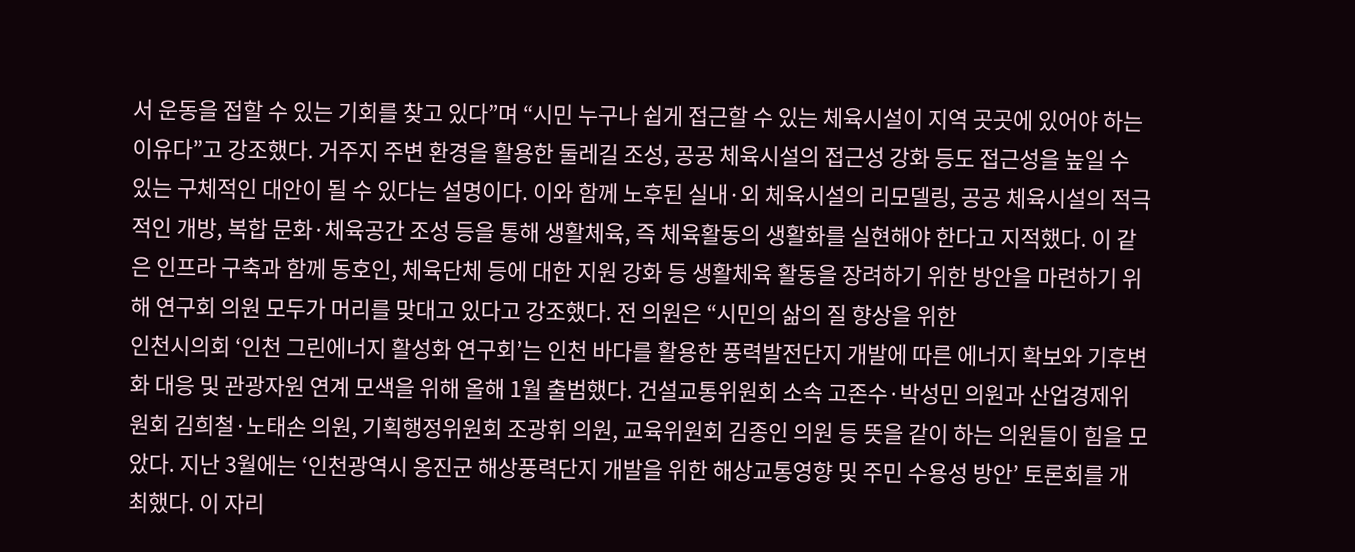서 운동을 접할 수 있는 기회를 찾고 있다”며 “시민 누구나 쉽게 접근할 수 있는 체육시설이 지역 곳곳에 있어야 하는 이유다”고 강조했다. 거주지 주변 환경을 활용한 둘레길 조성, 공공 체육시설의 접근성 강화 등도 접근성을 높일 수 있는 구체적인 대안이 될 수 있다는 설명이다. 이와 함께 노후된 실내·외 체육시설의 리모델링, 공공 체육시설의 적극적인 개방, 복합 문화·체육공간 조성 등을 통해 생활체육, 즉 체육활동의 생활화를 실현해야 한다고 지적했다. 이 같은 인프라 구축과 함께 동호인, 체육단체 등에 대한 지원 강화 등 생활체육 활동을 장려하기 위한 방안을 마련하기 위해 연구회 의원 모두가 머리를 맞대고 있다고 강조했다. 전 의원은 “시민의 삶의 질 향상을 위한
인천시의회 ‘인천 그린에너지 활성화 연구회’는 인천 바다를 활용한 풍력발전단지 개발에 따른 에너지 확보와 기후변화 대응 및 관광자원 연계 모색을 위해 올해 1월 출범했다. 건설교통위원회 소속 고존수·박성민 의원과 산업경제위원회 김희철·노태손 의원, 기획행정위원회 조광휘 의원, 교육위원회 김종인 의원 등 뜻을 같이 하는 의원들이 힘을 모았다. 지난 3월에는 ‘인천광역시 옹진군 해상풍력단지 개발을 위한 해상교통영향 및 주민 수용성 방안’ 토론회를 개최했다. 이 자리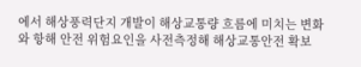에서 해상풍력단지 개발이 해상교통량 흐름에 미치는 변화와 항해 안전 위험요인을 사전측정해 해상교통안전 확보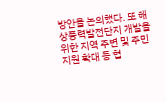방안을 논의했다. 또 해상풍력발전단지 개발을 위한 지역 주변 및 주민 지원 확대 등 협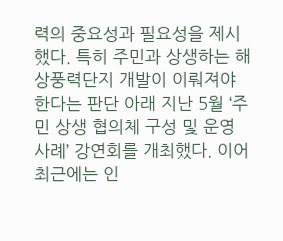력의 중요성과 필요성을 제시했다. 특히 주민과 상생하는 해상풍력단지 개발이 이뤄져야 한다는 판단 아래 지난 5월 ‘주민 상생 협의체 구성 및 운영 사례’ 강연회를 개최했다. 이어 최근에는 인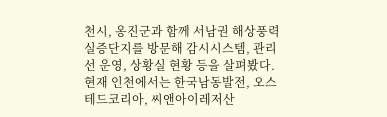천시, 옹진군과 함께 서남권 해상풍력 실증단지를 방문해 감시시스템, 관리선 운영, 상황실 현황 등을 살펴봤다. 현재 인천에서는 한국남동발전, 오스테드코리아, 씨앤아이레저산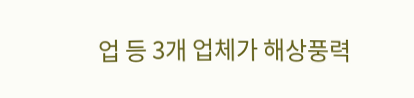업 등 3개 업체가 해상풍력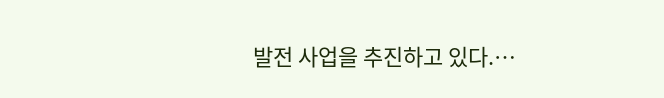발전 사업을 추진하고 있다.…